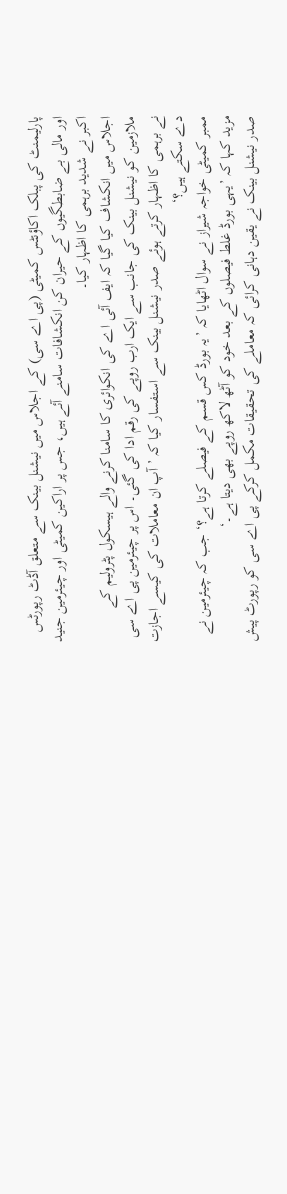پارلیمنٹ کی پبلک اکاؤنٹس کمیٹی (پی اے سی) کے اجلاس میں نیشنل بینک سے متعلق آڈٹ رپورٹس اور مالی بے ضابطگیوں کے حیران کن انکشافات سامنے آئے ہیں، جس پر اراکین کمیٹی اور چیئرمین جنید اکبر نے شدید برہمی کا اظہار کیا۔
اجلاس میں انکشاف کیا گیا کہ ایف آئی اے کی انکوائری کا سامنا کرنے والے ہیسکول پٹرولیم کے ملازمین کو نیشنل بینک کی جانب سے ایک ارب روپے کی رقم ادا کی گئی۔ اس پر چیئرمین پی اے سی نے برہمی کا اظہار کرتے ہوئے صدر نیشنل بینک سے استفسار کیا کہ ’آپ ان معاملات کی کیسے اجازت دے سکتے ہیں؟‘
ممبر کمیٹی خواجہ شیراز نے سوال اٹھایا کہ ’یہ بورڈ کس قسم کے فیصلے کرتا ہے؟‘ جب کہ چیئرمین نے مزید کہا کہ ’یہی بورڈ غلط فیصلوں کے بعد خود کو آٹھ لاکھ روپے بھی دیتا ہے۔‘
صدر نیشنل بینک نے یقین دہانی کرائی کہ معاملے کی تحقیقات مکمل کرکے پی اے سی کو رپورٹ پیش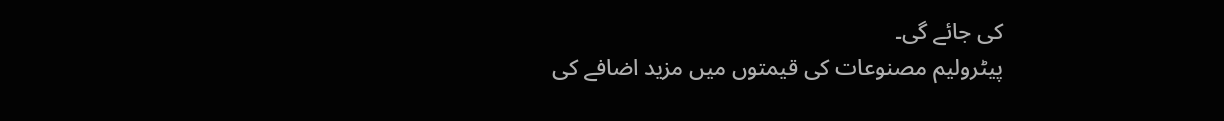کی جائے گی۔
پیٹرولیم مصنوعات کی قیمتوں میں مزید اضافے کی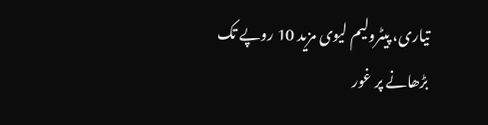تیاری، پیٹرولیم لیوی مزید 10 روپے تک بڑھانے پر غور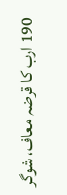190 ارب کا قرضہ معاف، شوگر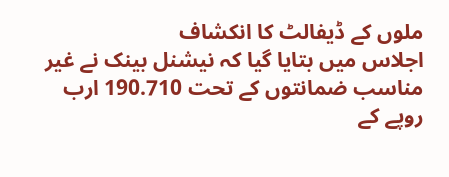ملوں کے ڈیفالٹ کا انکشاف
اجلاس میں بتایا گیا کہ نیشنل بینک نے غیر مناسب ضمانتوں کے تحت 190.710 ارب روپے کے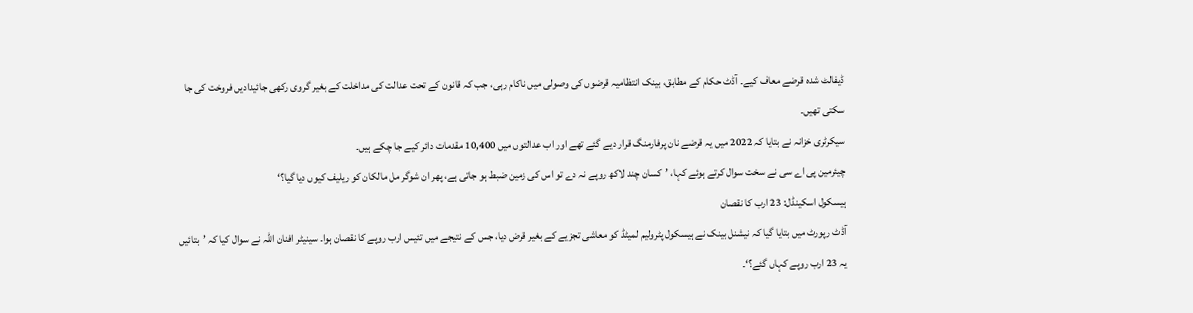ڈیفالٹ شدہ قرضے معاف کیے۔ آڈٹ حکام کے مطابق، بینک انتظامیہ قرضوں کی وصولی میں ناکام رہی، جب کہ قانون کے تحت عدالت کی مداخلت کے بغیر گروی رکھی جائیدادیں فروخت کی جا سکتی تھیں۔
سیکرٹری خزانہ نے بتایا کہ 2022 میں یہ قرضے نان پرفارمنگ قرار دیے گئے تھے اور اب عدالتوں میں 10,400 مقدمات دائر کیے جا چکے ہیں۔
چیئرمین پی اے سی نے سخت سوال کرتے ہوئے کہا، ’کسان چند لاکھ روپے نہ دے تو اس کی زمین ضبط ہو جاتی ہے، پھر ان شوگر مل مالکان کو ریلیف کیوں دیا گیا؟‘
ہیسکول اسکینڈل: 23 ارب کا نقصان
آڈٹ رپورٹ میں بتایا گیا کہ نیشنل بینک نے ہیسکول پٹرولیم لمیٹڈ کو معاشی تجزیے کے بغیر قرض دیا، جس کے نتیجے میں تئیس ارب روپے کا نقصان ہوا۔ سینیٹر افنان اللہ نے سوال کیا کہ ’بتائیں یہ 23 ارب روپے کہاں گئے؟‘۔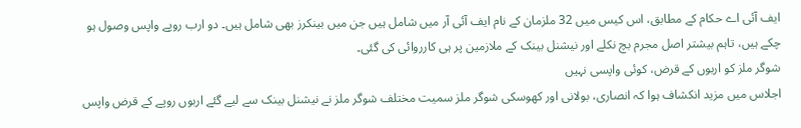ایف آئی اے حکام کے مطابق، اس کیس میں 32 ملزمان کے نام ایف آئی آر میں شامل ہیں جن میں بینکرز بھی شامل ہیں۔ دو ارب روپے واپس وصول ہو چکے ہیں، تاہم بیشتر اصل مجرم بچ نکلے اور نیشنل بینک کے ملازمین پر ہی کارروائی کی گئی۔
شوگر ملز کو اربوں کے قرض، کوئی واپسی نہیں
اجلاس میں مزید انکشاف ہوا کہ انصاری، بولانی اور کھوسکی شوگر ملز سمیت مختلف شوگر ملز نے نیشنل بینک سے لیے گئے اربوں روپے کے قرض واپس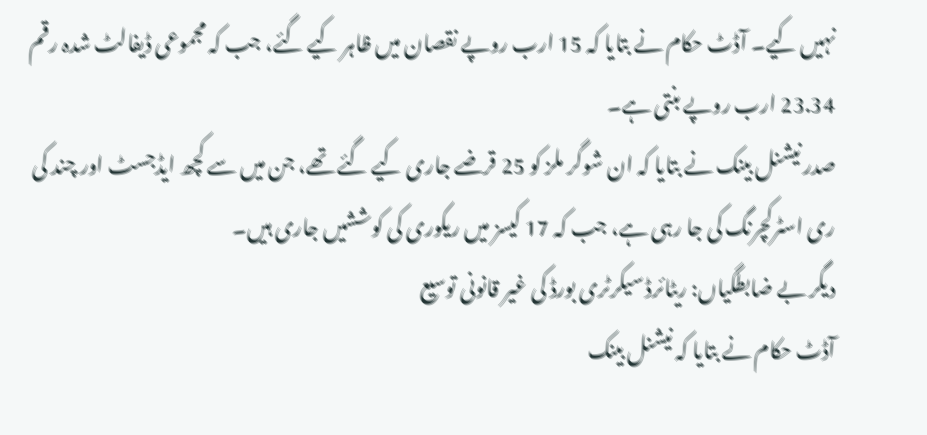نہیں کیے۔ آڈٹ حکام نے بتایا کہ 15 ارب روپے نقصان میں ظاہر کیے گئے، جب کہ مجموعی ڈیفالٹ شدہ رقم 23.34 ارب روپے بنتی ہے۔
صدر نیشنل بینک نے بتایا کہ ان شوگر ملز کو 25 قرضے جاری کیے گئے تھے، جن میں سے کچھ ایڈجسٹ اور چند کی ری اسٹرکچرنگ کی جا رہی ہے، جب کہ 17 کیسز میں ریکوری کی کوششیں جاری ہیں۔
دیگر بے ضابطگیاں: ریٹائرڈ سیکرٹری بورڈ کی غیر قانونی توسیع
آڈٹ حکام نے بتایا کہ نیشنل بینک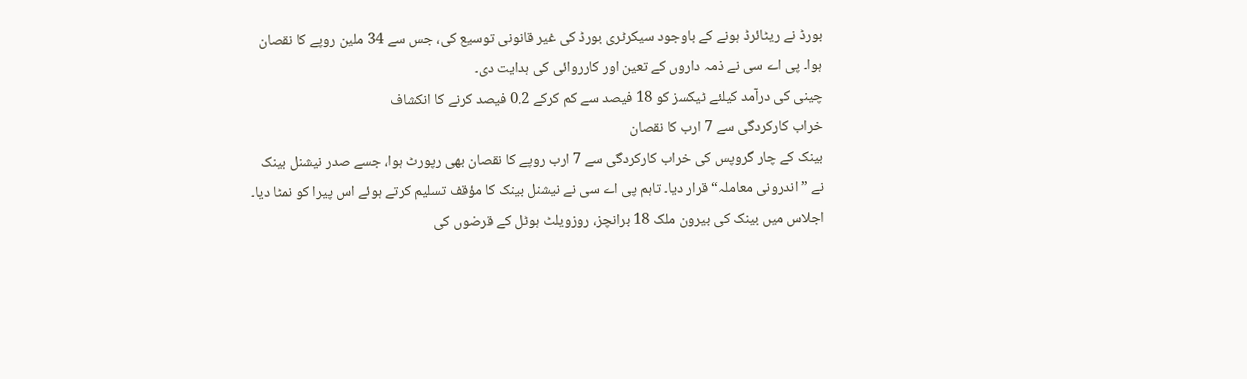بورڈ نے ریٹائرڈ ہونے کے باوجود سیکرٹری بورڈ کی غیر قانونی توسیع کی، جس سے 34 ملین روپے کا نقصان ہوا۔ پی اے سی نے ذمہ داروں کے تعین اور کارروائی کی ہدایت دی۔
چینی کی درآمد کیلئے ٹیکسز کو 18 فیصد سے کم کرکے 0.2 فیصد کرنے کا انکشاف
خراب کارکردگی سے 7 ارب کا نقصان
بینک کے چار گروپس کی خراب کارکردگی سے 7 ارب روپے کا نقصان بھی رپورٹ ہوا، جسے صدر نیشنل بینک نے ”اندرونی معاملہ“ قرار دیا۔ تاہم پی اے سی نے نیشنل بینک کا مؤقف تسلیم کرتے ہوئے اس پیرا کو نمٹا دیا۔
اجلاس میں بینک کی بیرون ملک 18 برانچز، روزویلٹ ہوٹل کے قرضوں کی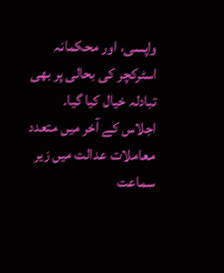واپسی، اور محکمانہ اسٹرکچر کی بحالی پر بھی تبادلہ خیال کیا گیا۔
اجلاس کے آخر میں متعدد معاملات عدالت میں زیر سماعت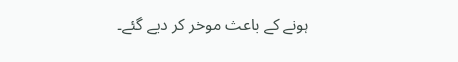ہونے کے باعث موخر کر دیے گئے۔